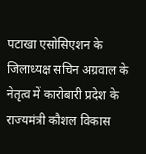पटाखा एसोसिएशन के जिलाध्यक्ष सचिन अग्रवाल के नेतृत्व में कारोबारी प्रदेश के राज्यमंत्री कौशल विकास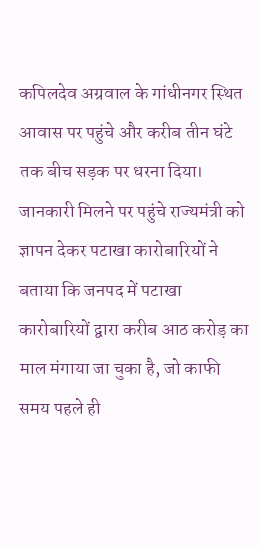कपिलदेव अग्रवाल के गांधीनगर स्थित आवास पर पहुंचे और करीब तीन घंटे तक बीच सड़क पर धरना दिया। जानकारी मिलने पर पहुंचे राज्यमंत्री को ज्ञापन देकर पटाखा कारोबारियों ने बताया कि जनपद में पटाखा कारोबारियों द्वारा करीब आठ करोड़ का माल मंगाया जा चुका है, जो काफी समय पहले ही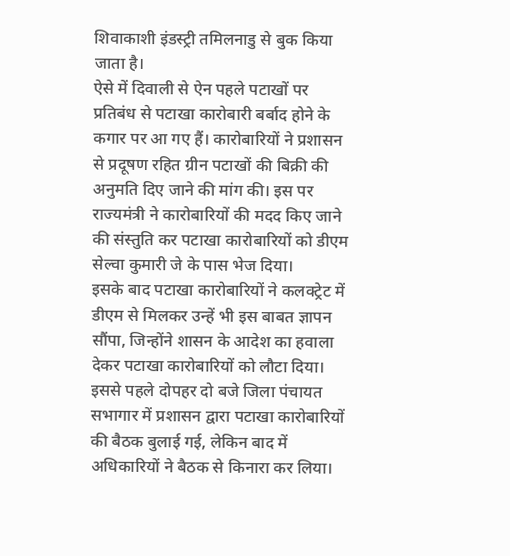शिवाकाशी इंडस्ट्री तमिलनाडु से बुक किया जाता है।
ऐसे में दिवाली से ऐन पहले पटाखों पर प्रतिबंध से पटाखा कारोबारी बर्बाद होने के कगार पर आ गए हैं। कारोबारियों ने प्रशासन से प्रदूषण रहित ग्रीन पटाखों की बिक्री की अनुमति दिए जाने की मांग की। इस पर राज्यमंत्री ने कारोबारियों की मदद किए जाने की संस्तुति कर पटाखा कारोबारियों को डीएम सेल्वा कुमारी जे के पास भेज दिया।
इसके बाद पटाखा कारोबारियों ने कलक्ट्रेट में डीएम से मिलकर उन्हें भी इस बाबत ज्ञापन सौंपा, जिन्होंने शासन के आदेश का हवाला देकर पटाखा कारोबारियों को लौटा दिया। इससे पहले दोपहर दो बजे जिला पंचायत सभागार में प्रशासन द्वारा पटाखा कारोबारियों की बैठक बुलाई गई, लेकिन बाद में अधिकारियों ने बैठक से किनारा कर लिया।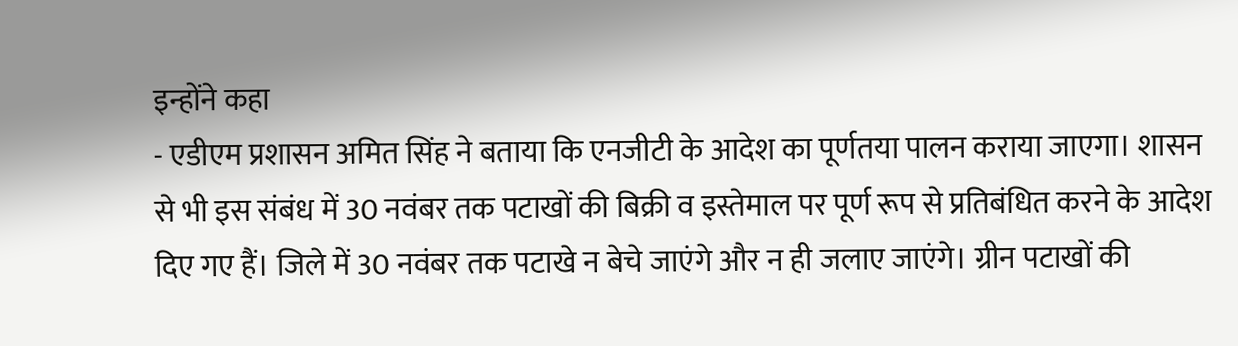इन्होंने कहा
- एडीएम प्रशासन अमित सिंह ने बताया कि एनजीटी के आदेश का पूर्णतया पालन कराया जाएगा। शासन से भी इस संबंध में 30 नवंबर तक पटाखों की बिक्री व इस्तेमाल पर पूर्ण रूप से प्रतिबंधित करने के आदेश दिए गए हैं। जिले में 30 नवंबर तक पटाखे न बेचे जाएंगे और न ही जलाए जाएंगे। ग्रीन पटाखों की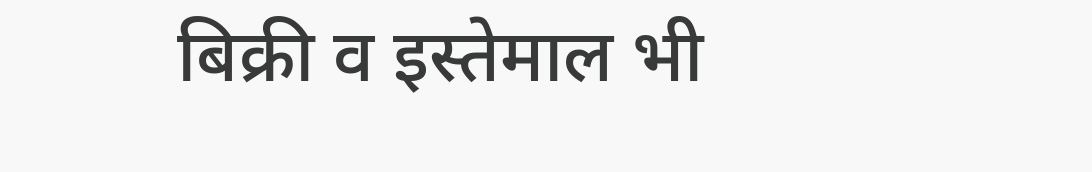बिक्री व इस्तेमाल भी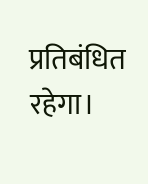प्रतिबंधित रहेगा।